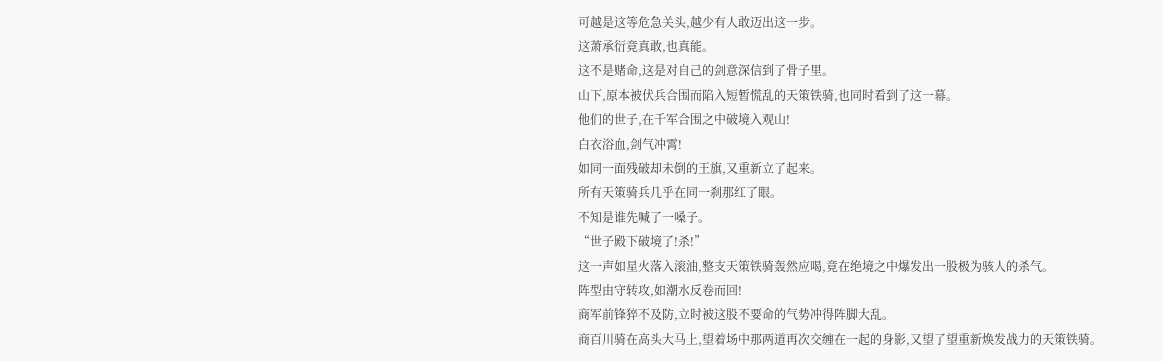可越是这等危急关头,越少有人敢迈出这一步。
这萧承衍竟真敢,也真能。
这不是赌命,这是对自己的剑意深信到了骨子里。
山下,原本被伏兵合围而陷入短暂慌乱的天策铁骑,也同时看到了这一幕。
他们的世子,在千军合围之中破境入观山!
白衣浴血,剑气冲霄!
如同一面残破却未倒的王旗,又重新立了起来。
所有天策骑兵几乎在同一刹那红了眼。
不知是谁先喊了一嗓子。
“世子殿下破境了!杀!”
这一声如星火落入滚油,整支天策铁骑轰然应喝,竟在绝境之中爆发出一股极为骇人的杀气。
阵型由守转攻,如潮水反卷而回!
商军前锋猝不及防,立时被这股不要命的气势冲得阵脚大乱。
商百川骑在高头大马上,望着场中那两道再次交缠在一起的身影,又望了望重新焕发战力的天策铁骑。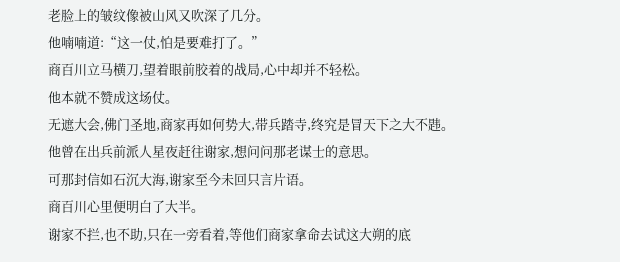老脸上的皱纹像被山风又吹深了几分。
他喃喃道:“这一仗,怕是要难打了。”
商百川立马横刀,望着眼前胶着的战局,心中却并不轻松。
他本就不赞成这场仗。
无遮大会,佛门圣地,商家再如何势大,带兵踏寺,终究是冒天下之大不韪。
他曾在出兵前派人星夜赶往谢家,想问问那老谋士的意思。
可那封信如石沉大海,谢家至今未回只言片语。
商百川心里便明白了大半。
谢家不拦,也不助,只在一旁看着,等他们商家拿命去试这大朔的底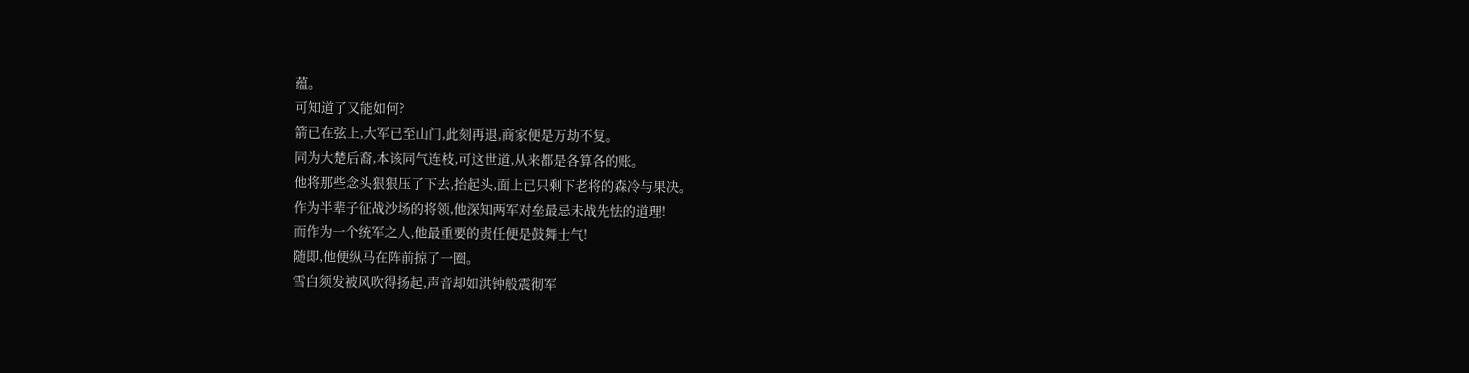蕴。
可知道了又能如何?
箭已在弦上,大军已至山门,此刻再退,商家便是万劫不复。
同为大楚后裔,本该同气连枝,可这世道,从来都是各算各的账。
他将那些念头狠狠压了下去,抬起头,面上已只剩下老将的森冷与果决。
作为半辈子征战沙场的将领,他深知两军对垒最忌未战先怯的道理!
而作为一个统军之人,他最重要的责任便是鼓舞士气!
随即,他便纵马在阵前掠了一圈。
雪白须发被风吹得扬起,声音却如洪钟般震彻军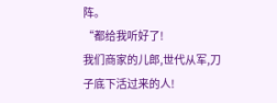阵。
“都给我听好了!
我们商家的儿郎,世代从军,刀子底下活过来的人!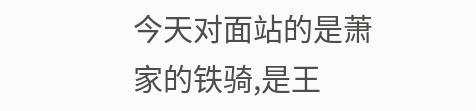今天对面站的是萧家的铁骑,是王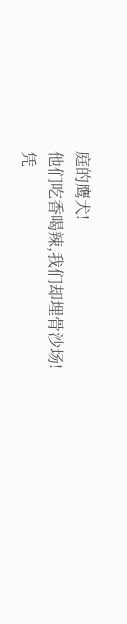庭的鹰犬!
他们吃香喝辣,我们却埋骨沙场!
凭